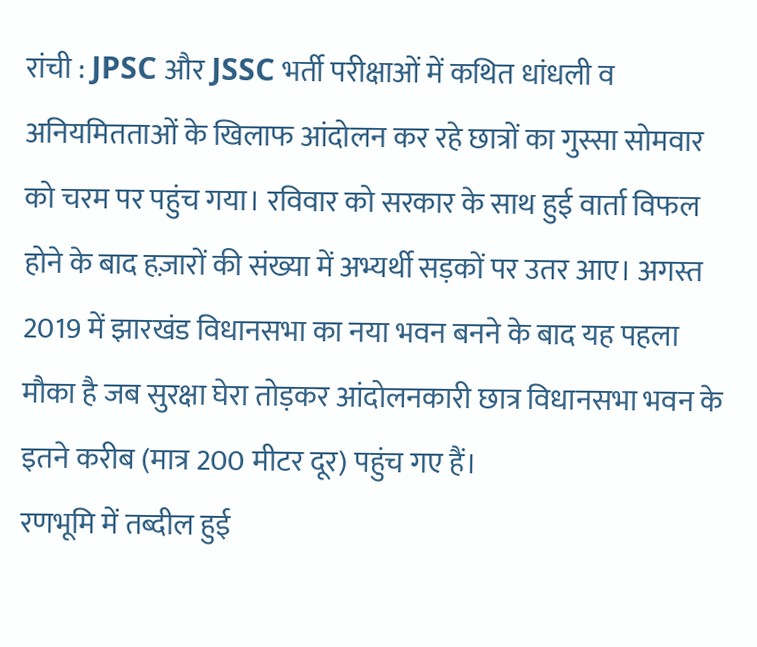रांची : JPSC और JSSC भर्ती परीक्षाओं में कथित धांधली व अनियमितताओं के खिलाफ आंदोलन कर रहे छात्रों का गुस्सा सोमवार को चरम पर पहुंच गया। रविवार को सरकार के साथ हुई वार्ता विफल होने के बाद हज़ारों की संख्या में अभ्यर्थी सड़कों पर उतर आए। अगस्त 2019 में झारखंड विधानसभा का नया भवन बनने के बाद यह पहला मौका है जब सुरक्षा घेरा तोड़कर आंदोलनकारी छात्र विधानसभा भवन के इतने करीब (मात्र 200 मीटर दूर) पहुंच गए हैं।
रणभूमि में तब्दील हुई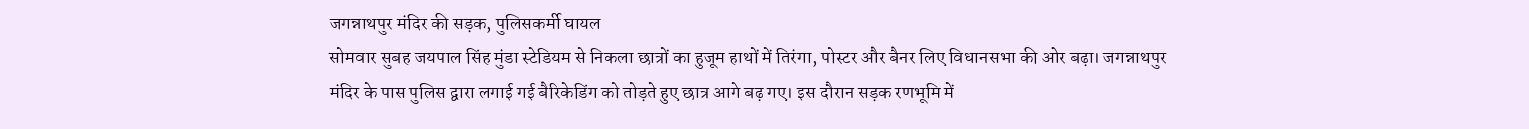जगन्नाथपुर मंदिर की सड़क, पुलिसकर्मी घायल
सोमवार सुबह जयपाल सिंह मुंडा स्टेडियम से निकला छात्रों का हुजूम हाथों में तिरंगा, पोस्टर और बैनर लिए विधानसभा की ओर बढ़ा। जगन्नाथपुर मंदिर के पास पुलिस द्वारा लगाई गई बैरिकेडिंग को तोड़ते हुए छात्र आगे बढ़ गए। इस दौरान सड़क रणभूमि में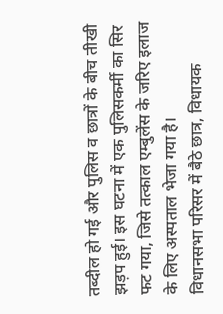तब्दील हो गई और पुलिस व छात्रों के बीच तीखी झड़प हुई। इस घटना में एक पुलिसकर्मी का सिर फट गया, जिसे तत्काल एम्बुलेंस के जरिए इलाज के लिए अस्पताल भेजा गया है।
विधानसभा परिसर में बैठे छात्र, विधायक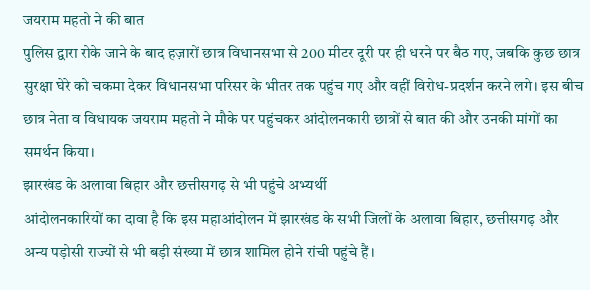जयराम महतो ने की बात
पुलिस द्वारा रोके जाने के बाद हज़ारों छात्र विधानसभा से 200 मीटर दूरी पर ही धरने पर बैठ गए, जबकि कुछ छात्र सुरक्षा घेरे को चकमा देकर विधानसभा परिसर के भीतर तक पहुंच गए और वहीं विरोध-प्रदर्शन करने लगे। इस बीच छात्र नेता व विधायक जयराम महतो ने मौके पर पहुंचकर आंदोलनकारी छात्रों से बात की और उनकी मांगों का समर्थन किया।
झारखंड के अलावा बिहार और छत्तीसगढ़ से भी पहुंचे अभ्यर्थी
आंदोलनकारियों का दावा है कि इस महाआंदोलन में झारखंड के सभी जिलों के अलावा बिहार, छत्तीसगढ़ और अन्य पड़ोसी राज्यों से भी बड़ी संख्या में छात्र शामिल होने रांची पहुंचे हैं।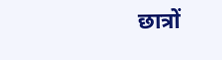छात्रों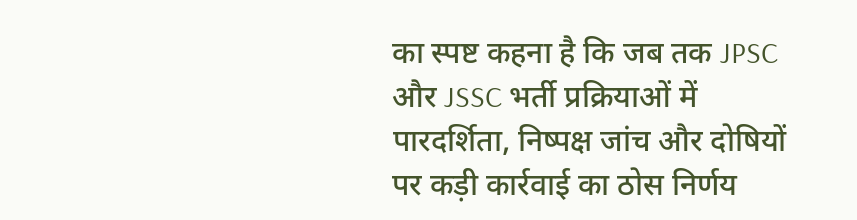का स्पष्ट कहना है कि जब तक JPSC और JSSC भर्ती प्रक्रियाओं में पारदर्शिता, निष्पक्ष जांच और दोषियों पर कड़ी कार्रवाई का ठोस निर्णय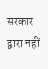सरकार द्वारा नहीं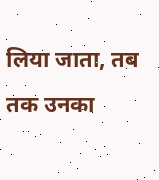लिया जाता, तब तक उनका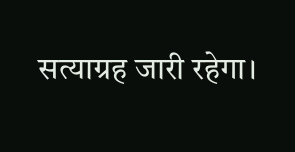सत्याग्रह जारी रहेगा।